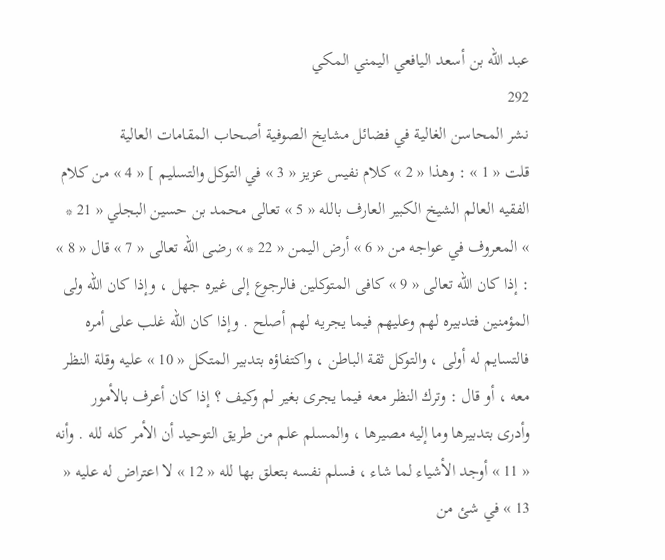عبد الله بن أسعد اليافعي اليمني المكي
292
نشر المحاسن الغالية في فضائل مشايخ الصوفية أصحاب المقامات العالية
قلت « 1 » : وهذا « 2 » كلام نفيس عزيز « 3 » في التوكل والتسليم ] « 4 » من كلام الفقيه العالم الشيخ الكبير العارف بالله « 5 » تعالى محمد بن حسين البجلي « 21 * » المعروف في عواجه من « 6 » أرض اليمن « 22 * » رضى الله تعالى « 7 » قال « 8 » : إذا كان الله تعالى « 9 » كافى المتوكلين فالرجوع إلى غيره جهل ، وإذا كان الله ولى المؤمنين فتدبيره لهم وعليهم فيما يجريه لهم أصلح . وإذا كان الله غلب على أمره فالتسايم له أولى ، والتوكل ثقة الباطن ، واكتفاؤه بتدبير المتكل « 10 » عليه وقلة النظر معه ، أو قال : وترك النظر معه فيما يجرى بغير لم وكيف ؟ إذا كان أعرف بالأمور وأدرى بتدبيرها وما إليه مصيرها ، والمسلم علم من طريق التوحيد أن الأمر كله لله . وأنه « 11 » أوجد الأشياء لما شاء ، فسلم نفسه بتعلق بها لله « 12 » لا اعتراض له عليه « 13 » في شئ من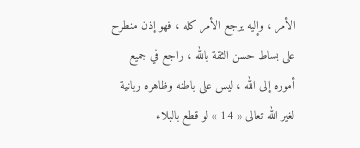الأمر ، وإليه يرجع الأمر كله ، فهو إذن منطرح على بساط حسن الثقة بالله ، راجع في جميع أموره إلى الله ، ليس على باطنه وظاهره ربانية لغير الله تعالى « 14 » لو قطع بالبلاء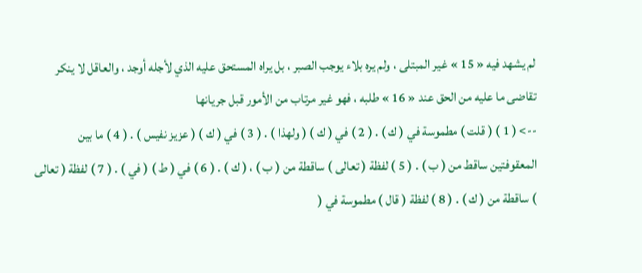لم يشهد فيه « 15 » غير المبتلى ، ولم يره بلاء يوجب الصبر ، بل يراه المستحق عليه الذي لأجله أوجد ، والعاقل لا ينكر تقاضى ما عليه من الحق عند « 16 » طلبه ، فهو غير مرتاب من الأمور قبل جريانها
--> ( 1 ) ( قلت ) مطموسة في ( ك ) . ( 2 ) في ( ك ) ( ولهذا ) . ( 3 ) في ( ك ) ( عزيز نفيس ) . ( 4 ) ما بين المعقوفتين ساقط من ( ب ) . ( 5 ) لفظة ( تعالى ) ساقطة من ( ب ) ، ( ك ) . ( 6 ) في ( ط ) ( في ) . ( 7 ) لفظة ( تعالى ) ساقطة من ( ك ) . ( 8 ) لفظة ( قال ) مطموسة في (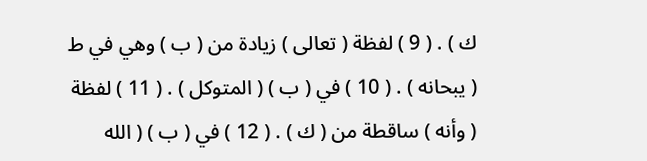ك ) . ( 9 ) لفظة ( تعالى ) زيادة من ( ب ) وهي في ط ( يبحانه ) . ( 10 ) في ( ب ) ( المتوكل ) . ( 11 ) لفظة ( وأنه ) ساقطة من ( ك ) . ( 12 ) في ( ب ) ( الله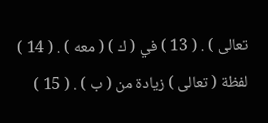تعالى ) . ( 13 ) في ( ك ) ( معه ) . ( 14 ) لفظة ( تعالى ) زيادة من ( ب ) . ( 15 )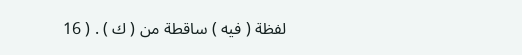لفظة ( فيه ) ساقطة من ( ك ) . ( 16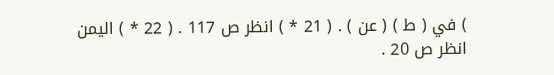) في ( ط ) ( عن ) . ( 21 * ) انظر ص 117 . ( 22 * ) اليمن انظر ص 20 .